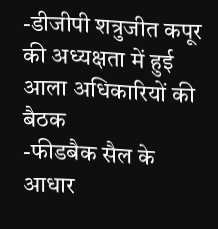-डीजीपी शत्रुजीत कपूर की अध्यक्षता में हुई आला अधिकारियों की बैठक
-फीडबैक सैल के आधार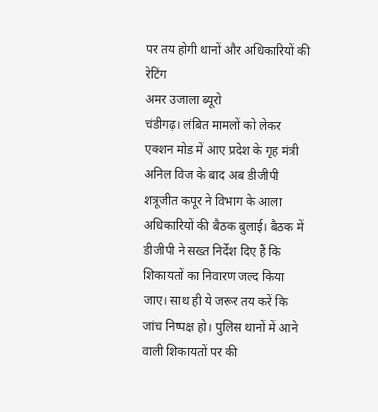पर तय होगी थानों और अधिकारियों की रेटिंग
अमर उजाला ब्यूरो
चंडीगढ़। लंबित मामलों को लेकर एक्शन मोड में आए प्रदेश के गृह मंत्री अनिल विज के बाद अब डीजीपी शत्रूजीत कपूर ने विभाग के आला अधिकारियों की बैठक बुलाई। बैठक में डीजीपी ने सख्त निर्देश दिए हैं कि शिकायतों का निवारण जल्द किया जाए। साथ ही ये जरूर तय करें कि जांच निष्पक्ष हो। पुलिस थानों में आने वाली शिकायतों पर की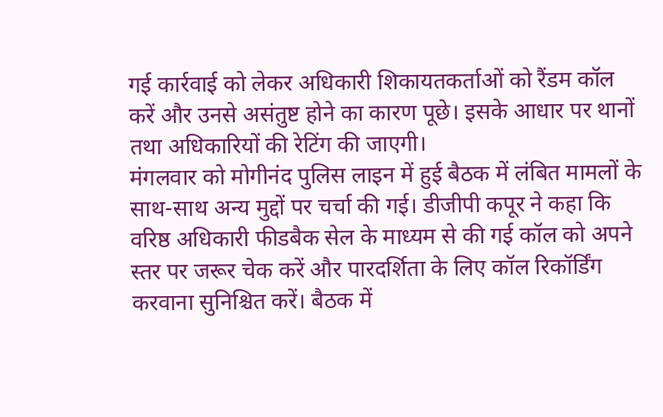गई कार्रवाई को लेकर अधिकारी शिकायतकर्ताओं को रैंडम कॉल करें और उनसे असंतुष्ट होने का कारण पूछे। इसके आधार पर थानों तथा अधिकारियों की रेटिंग की जाएगी।
मंगलवार को मोगीनंद पुलिस लाइन में हुई बैठक में लंबित मामलों के साथ-साथ अन्य मुद्दों पर चर्चा की गई। डीजीपी कपूर ने कहा कि वरिष्ठ अधिकारी फीडबैक सेल के माध्यम से की गई कॉल को अपने स्तर पर जरूर चेक करें और पारदर्शिता के लिए कॉल रिकॉर्डिंग करवाना सुनिश्चित करें। बैठक में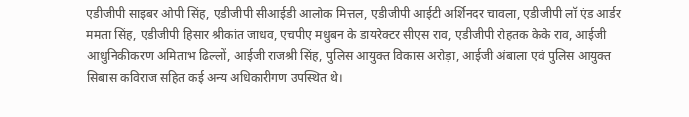एडीजीपी साइबर ओपी सिंह, एडीजीपी सीआईडी आलोक मित्तल, एडीजीपी आईटी अर्शिनदर चावला, एडीजीपी लॉ एंड आर्डर ममता सिंह, एडीजीपी हिसार श्रीकांत जाधव, एचपीए मधुबन के डायरेक्टर सीएस राव, एडीजीपी रोहतक केके राव, आईजी आधुनिकीकरण अमिताभ ढिल्लों, आईजी राजश्री सिंह, पुलिस आयुक्त विकास अरोड़ा, आईजी अंबाला एवं पुलिस आयुक्त सिबास कविराज सहित कई अन्य अधिकारीगण उपस्थित थे।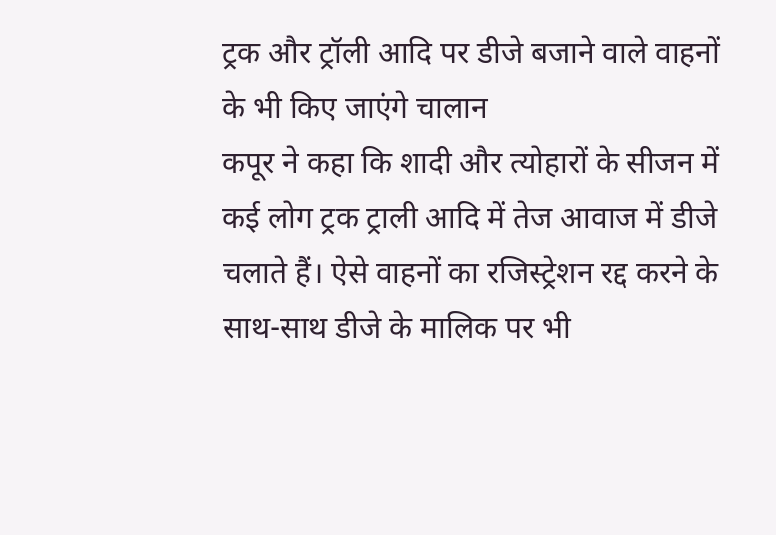ट्रक और ट्रॉली आदि पर डीजे बजाने वाले वाहनों के भी किए जाएंगे चालान
कपूर ने कहा कि शादी और त्योहारों के सीजन में कई लोग ट्रक ट्राली आदि में तेज आवाज में डीजे चलाते हैं। ऐसे वाहनों का रजिस्ट्रेशन रद्द करने के साथ-साथ डीजे के मालिक पर भी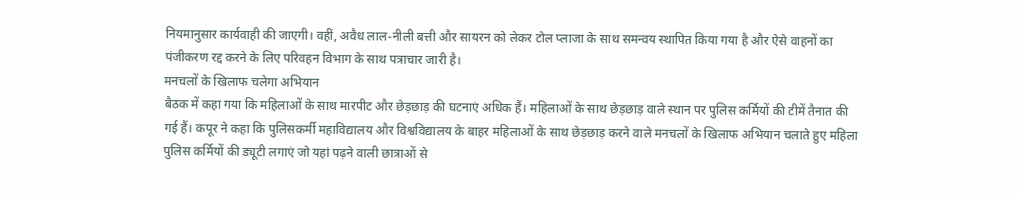नियमानुसार कार्यवाही की जाएगी। वहीं, अवैध लाल-नीली बत्ती और सायरन को लेकर टोल प्लाजा के साथ समन्वय स्थापित किया गया है और ऐसे वाहनों का पंजीकरण रद्द करने के लिए परिवहन विभाग के साथ पत्राचार जारी है।
मनचलों के खिलाफ चलेगा अभियान
बैठक में कहा गया कि महिलाओं के साथ मारपीट और छेड़छाड़ की घटनाएं अधिक हैं। महिलाओं के साथ छेड़छाड़ वाले स्थान पर पुलिस कर्मियों की टीमें तैनात की गई हैं। कपूर ने कहा कि पुलिसकर्मी महाविद्यालय और विश्वविद्यालय के बाहर महिलाओं के साथ छेड़छाड़ करने वाले मनचलों के खिलाफ अभियान चलाते हुए महिला पुलिस कर्मियों की ड्यूटी लगाएं जो यहां पढ़ने वाली छात्राओं से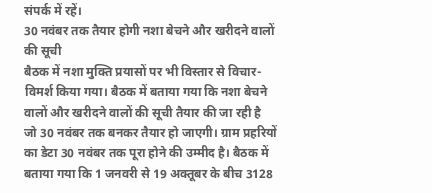संपर्क में रहें।
30 नवंबर तक तैयार होगी नशा बेचने और खरीदने वालों की सूची
बैठक में नशा मुक्ति प्रयासों पर भी विस्तार से विचार-विमर्श किया गया। बैठक में बताया गया कि नशा बेचने वालों और खरीदने वालों की सूची तैयार की जा रही है जो 30 नवंबर तक बनकर तैयार हो जाएगी। ग्राम प्रहरियों का डेटा 30 नवंबर तक पूरा होने की उम्मीद है। बैठक में बताया गया कि 1 जनवरी से 19 अक्तूबर के बीच 3128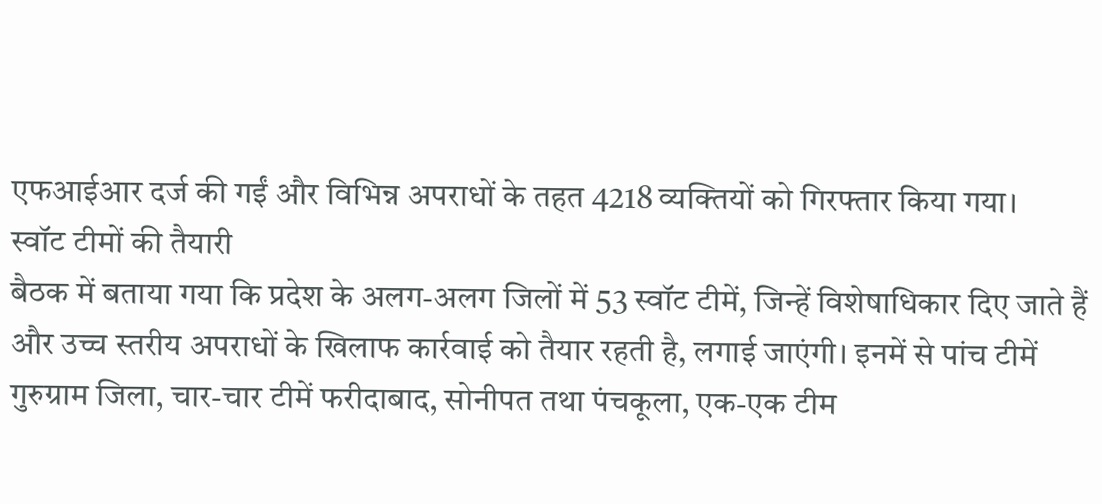एफआईआर दर्ज की गईं और विभिन्न अपराधों के तहत 4218 व्यक्तियों को गिरफ्तार किया गया।
स्वॉट टीमों की तैयारी
बैठक में बताया गया कि प्रदेश के अलग-अलग जिलों में 53 स्वॉट टीमें, जिन्हें विशेषाधिकार दिए जाते हैं और उच्च स्तरीय अपराधों के खिलाफ कार्रवाई को तैयार रहती है, लगाई जाएंगी। इनमें से पांच टीमें गुरुग्राम जिला, चार-चार टीमें फरीदाबाद, सोनीपत तथा पंचकूला, एक-एक टीम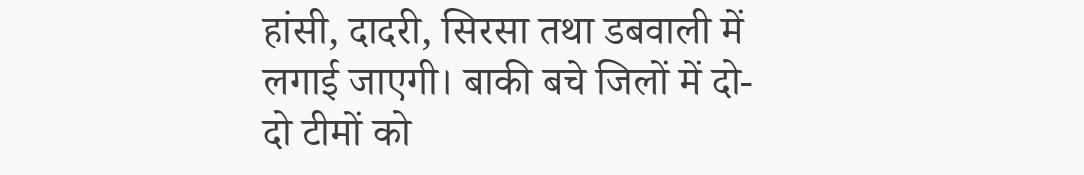हांसी, दादरी, सिरसा तथा डबवाली में लगाई जाएगी। बाकी बचे जिलों में दो- दो टीमों को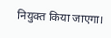नियुक्त किया जाएगा।